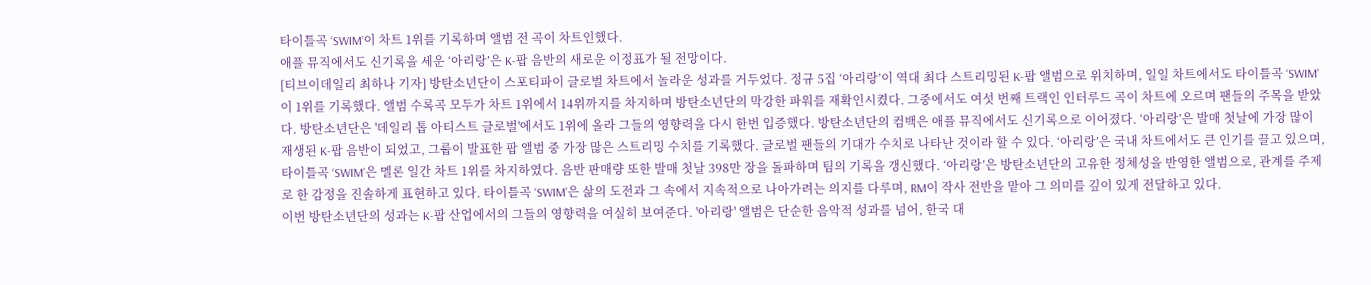타이틀곡 ‘SWIM’이 차트 1위를 기록하며 앨범 전 곡이 차트인했다.
애플 뮤직에서도 신기록을 세운 ‘아리랑’은 K-팝 음반의 새로운 이정표가 될 전망이다.
[티브이데일리 최하나 기자] 방탄소년단이 스포티파이 글로벌 차트에서 놀라운 성과를 거두었다. 정규 5집 ‘아리랑’이 역대 최다 스트리밍된 K-팝 앨범으로 위치하며, 일일 차트에서도 타이틀곡 ‘SWIM’이 1위를 기록했다. 앨범 수록곡 모두가 차트 1위에서 14위까지를 차지하며 방탄소년단의 막강한 파워를 재확인시켰다. 그중에서도 여섯 번째 트랙인 인터루드 곡이 차트에 오르며 팬들의 주목을 받았다. 방탄소년단은 '데일리 톱 아티스트 글로벌'에서도 1위에 올라 그들의 영향력을 다시 한번 입증했다. 방탄소년단의 컴백은 애플 뮤직에서도 신기록으로 이어졌다. ‘아리랑’은 발매 첫날에 가장 많이 재생된 K-팝 음반이 되었고, 그룹이 발표한 팝 앨범 중 가장 많은 스트리밍 수치를 기록했다. 글로벌 팬들의 기대가 수치로 나타난 것이라 할 수 있다. ‘아리랑’은 국내 차트에서도 큰 인기를 끌고 있으며, 타이틀곡 ‘SWIM’은 멜론 일간 차트 1위를 차지하였다. 음반 판매량 또한 발매 첫날 398만 장을 돌파하며 팀의 기록을 갱신했다. ‘아리랑’은 방탄소년단의 고유한 정체성을 반영한 앨범으로, 관계를 주제로 한 감정을 진솔하게 표현하고 있다. 타이틀곡 ‘SWIM’은 삶의 도전과 그 속에서 지속적으로 나아가려는 의지를 다루며, RM이 작사 전반을 맡아 그 의미를 깊이 있게 전달하고 있다.
이번 방탄소년단의 성과는 K-팝 산업에서의 그들의 영향력을 여실히 보여준다. '아리랑' 앨범은 단순한 음악적 성과를 넘어, 한국 대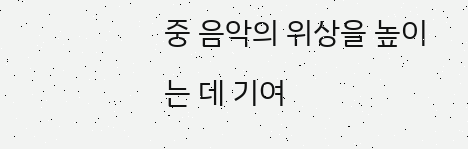중 음악의 위상을 높이는 데 기여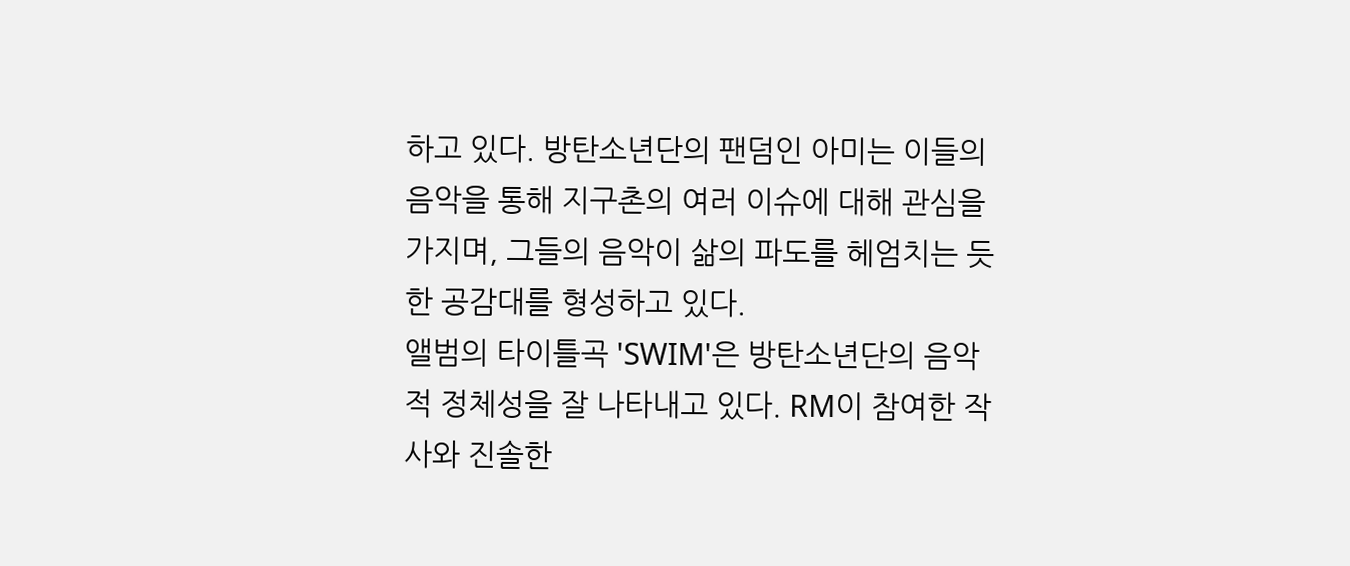하고 있다. 방탄소년단의 팬덤인 아미는 이들의 음악을 통해 지구촌의 여러 이슈에 대해 관심을 가지며, 그들의 음악이 삶의 파도를 헤엄치는 듯한 공감대를 형성하고 있다.
앨범의 타이틀곡 'SWIM'은 방탄소년단의 음악적 정체성을 잘 나타내고 있다. RM이 참여한 작사와 진솔한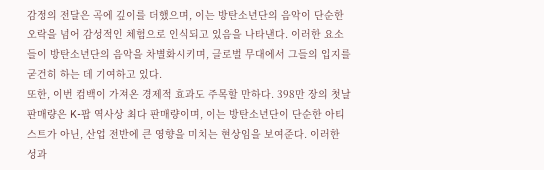감정의 전달은 곡에 깊이를 더했으며, 이는 방탄소년단의 음악이 단순한 오락을 넘어 감성적인 체험으로 인식되고 있음을 나타낸다. 이러한 요소들이 방탄소년단의 음악을 차별화시키며, 글로벌 무대에서 그들의 입지를 굳건히 하는 데 기여하고 있다.
또한, 이번 컴백이 가져온 경제적 효과도 주목할 만하다. 398만 장의 첫날 판매량은 K-팝 역사상 최다 판매량이며, 이는 방탄소년단이 단순한 아티스트가 아닌, 산업 전반에 큰 영향을 미치는 현상임을 보여준다. 이러한 성과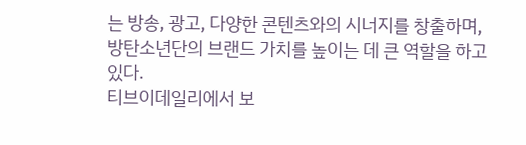는 방송, 광고, 다양한 콘텐츠와의 시너지를 창출하며, 방탄소년단의 브랜드 가치를 높이는 데 큰 역할을 하고 있다.
티브이데일리에서 보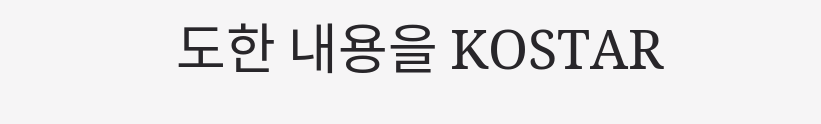도한 내용을 KOSTAR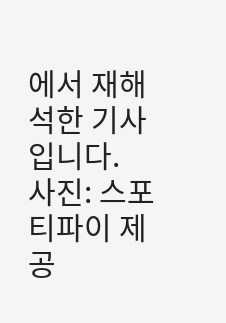에서 재해석한 기사입니다.
사진: 스포티파이 제공